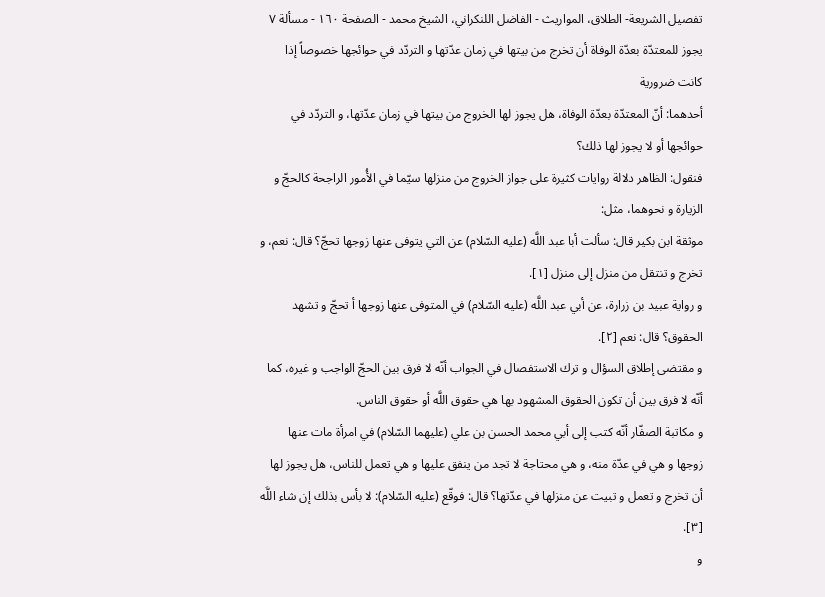تفصيل الشريعة- الطلاق، المواريث - الفاضل اللنكراني، الشيخ محمد - الصفحة ١٦٠ - مسألة ٧ يجوز للمعتدّة بعدّة الوفاة أن تخرج من بيتها في زمان عدّتها و التردّد في حوائجها خصوصاً إذا كانت ضرورية
أحدهما: أنّ المعتدّة بعدّة الوفاة، هل يجوز لها الخروج من بيتها في زمان عدّتها، و التردّد في حوائجها أو لا يجوز لها ذلك؟
فنقول: الظاهر دلالة روايات كثيرة على جواز الخروج من منزلها سيّما في الأُمور الراجحة كالحجّ و الزيارة و نحوهما، مثل:
موثقة ابن بكير قال: سألت أبا عبد اللَّه (عليه السّلام) عن التي يتوفى عنها زوجها تحجّ؟ قال: نعم، و تخرج و تنتقل من منزل إلى منزل [١].
و رواية عبيد بن زرارة، عن أبي عبد اللَّه (عليه السّلام) في المتوفى عنها زوجها أ تحجّ و تشهد الحقوق؟ قال: نعم [٢].
و مقتضى إطلاق السؤال و ترك الاستفصال في الجواب أنّه لا فرق بين الحجّ الواجب و غيره، كما أنّه لا فرق بين أن تكون الحقوق المشهود بها هي حقوق اللَّه أو حقوق الناس.
و مكاتبة الصفّار أنّه كتب إلى أبي محمد الحسن بن علي (عليهما السّلام) في امرأة مات عنها زوجها و هي في عدّة منه، و هي محتاجة لا تجد من ينفق عليها و هي تعمل للناس، هل يجوز لها أن تخرج و تعمل و تبيت عن منزلها في عدّتها؟ قال: فوقّع (عليه السّلام): لا بأس بذلك إن شاء اللَّه [٣].
و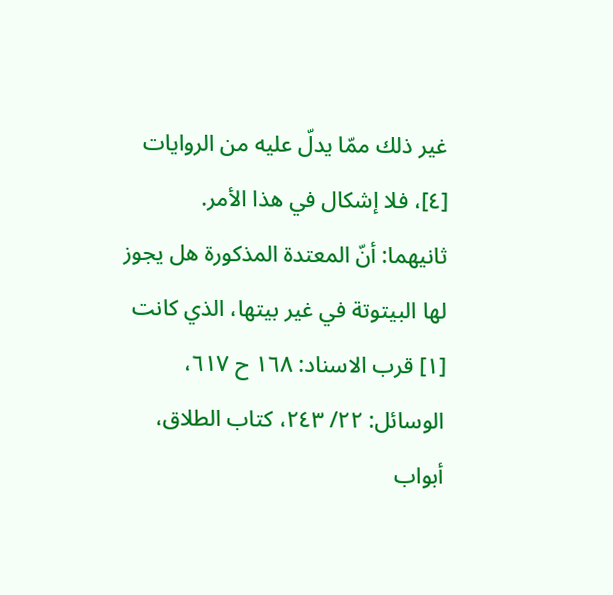غير ذلك ممّا يدلّ عليه من الروايات [٤]، فلا إشكال في هذا الأمر.
ثانيهما: أنّ المعتدة المذكورة هل يجوز لها البيتوتة في غير بيتها، الذي كانت
[١] قرب الاسناد: ١٦٨ ح ٦١٧، الوسائل: ٢٢/ ٢٤٣، كتاب الطلاق، أبواب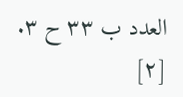العدد ب ٣٣ ح ٣.
[٢]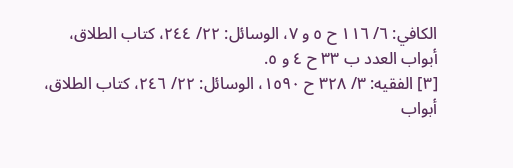الكافي: ٦/ ١١٦ ح ٥ و ٧، الوسائل: ٢٢/ ٢٤٤، كتاب الطلاق، أبواب العدد ب ٣٣ ح ٤ و ٥.
[٣] الفقيه: ٣/ ٣٢٨ ح ١٥٩٠، الوسائل: ٢٢/ ٢٤٦، كتاب الطلاق، أبواب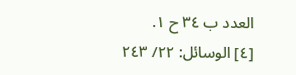العدد ب ٣٤ ح ١.
[٤] الوسائل: ٢٢/ ٢٤٣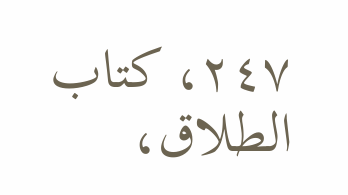٢٤٧، كتاب الطلاق،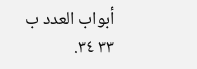أبواب العدد ب ٣٣ ٣٤.